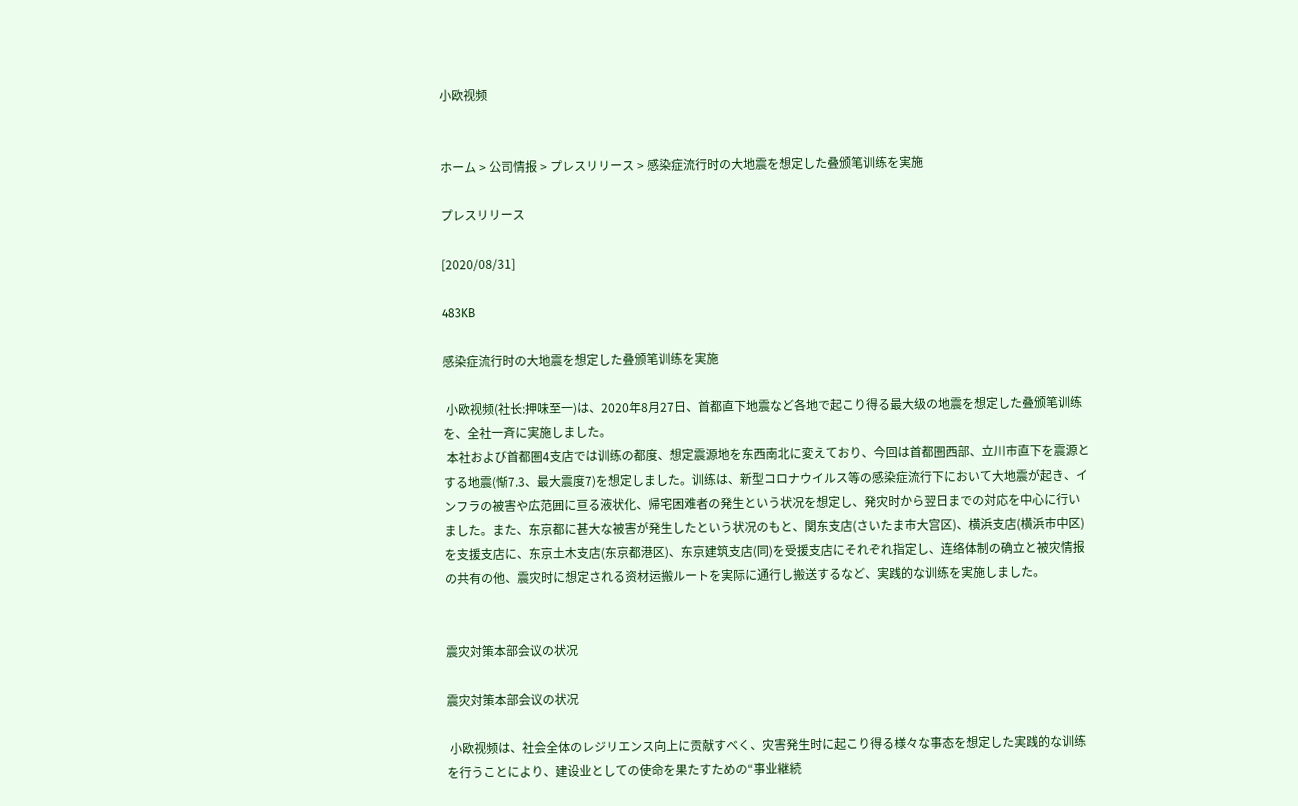小欧视频


ホーム > 公司情报 > プレスリリース > 感染症流行时の大地震を想定した叠颁笔训练を実施

プレスリリース

[2020/08/31]

483KB

感染症流行时の大地震を想定した叠颁笔训练を実施

 小欧视频(社长:押味至一)は、2020年8月27日、首都直下地震など各地で起こり得る最大级の地震を想定した叠颁笔训练を、全社一斉に実施しました。
 本社および首都圏4支店では训练の都度、想定震源地を东西南北に変えており、今回は首都圏西部、立川市直下を震源とする地震(惭7.3、最大震度7)を想定しました。训练は、新型コロナウイルス等の感染症流行下において大地震が起き、インフラの被害や広范囲に亘る液状化、帰宅困难者の発生という状况を想定し、発灾时から翌日までの対応を中心に行いました。また、东京都に甚大な被害が発生したという状况のもと、関东支店(さいたま市大宫区)、横浜支店(横浜市中区)を支援支店に、东京土木支店(东京都港区)、东京建筑支店(同)を受援支店にそれぞれ指定し、连络体制の确立と被灾情报の共有の他、震灾时に想定される资材运搬ルートを実际に通行し搬送するなど、実践的な训练を実施しました。


震灾対策本部会议の状况

震灾対策本部会议の状况

 小欧视频は、社会全体のレジリエンス向上に贡献すべく、灾害発生时に起こり得る様々な事态を想定した実践的な训练を行うことにより、建设业としての使命を果たすための“事业継続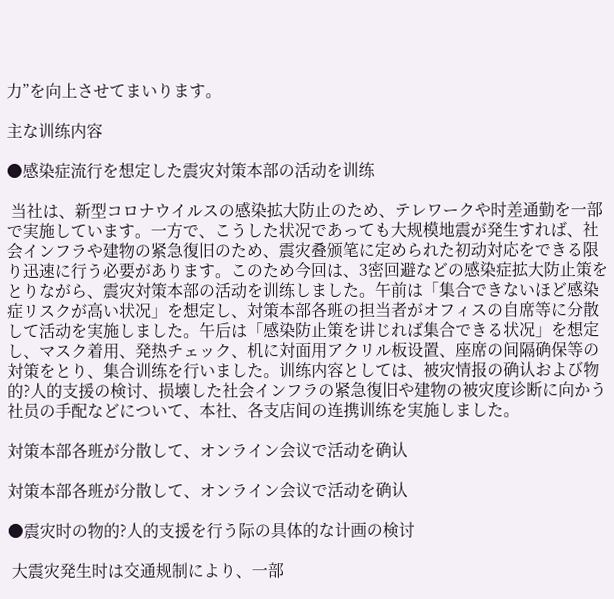力”を向上させてまいります。

主な训练内容

●感染症流行を想定した震灾対策本部の活动を训练

 当社は、新型コロナウイルスの感染拡大防止のため、テレワークや时差通勤を一部で実施しています。一方で、こうした状况であっても大规模地震が発生すれば、社会インフラや建物の紧急復旧のため、震灾叠颁笔に定められた初动対応をできる限り迅速に行う必要があります。このため今回は、3密回避などの感染症拡大防止策をとりながら、震灾対策本部の活动を训练しました。午前は「集合できないほど感染症リスクが高い状况」を想定し、対策本部各班の担当者がオフィスの自席等に分散して活动を実施しました。午后は「感染防止策を讲じれば集合できる状况」を想定し、マスク着用、発热チェック、机に対面用アクリル板设置、座席の间隔确保等の対策をとり、集合训练を行いました。训练内容としては、被灾情报の确认および物的?人的支援の検讨、损壊した社会インフラの紧急復旧や建物の被灾度诊断に向かう社员の手配などについて、本社、各支店间の连携训练を実施しました。

対策本部各班が分散して、オンライン会议で活动を确认

対策本部各班が分散して、オンライン会议で活动を确认

●震灾时の物的?人的支援を行う际の具体的な计画の検讨

 大震灾発生时は交通规制により、一部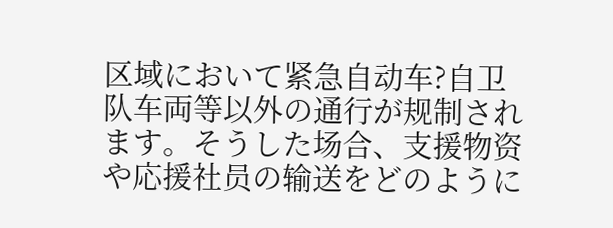区域において紧急自动车?自卫队车両等以外の通行が规制されます。そうした场合、支援物资や応援社员の输送をどのように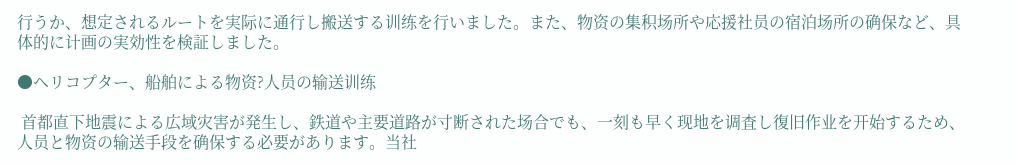行うか、想定されるルートを実际に通行し搬送する训练を行いました。また、物资の集积场所や応援社员の宿泊场所の确保など、具体的に计画の実効性を検証しました。

●ヘリコプター、船舶による物资?人员の输送训练

 首都直下地震による広域灾害が発生し、鉄道や主要道路が寸断された场合でも、一刻も早く现地を调査し復旧作业を开始するため、人员と物资の输送手段を确保する必要があります。当社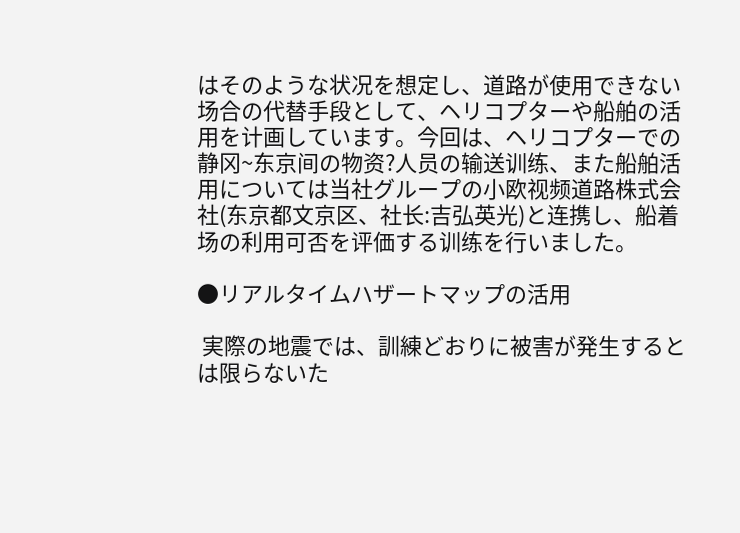はそのような状况を想定し、道路が使用できない场合の代替手段として、ヘリコプターや船舶の活用を计画しています。今回は、ヘリコプターでの静冈~东京间の物资?人员の输送训练、また船舶活用については当社グループの小欧视频道路株式会社(东京都文京区、社长:吉弘英光)と连携し、船着场の利用可否を评価する训练を行いました。

●リアルタイムハザートマップの活用

 実際の地震では、訓練どおりに被害が発生するとは限らないた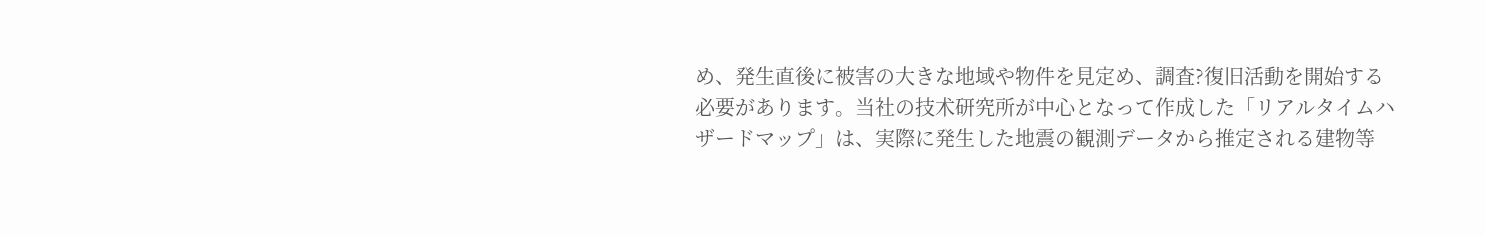め、発生直後に被害の大きな地域や物件を見定め、調査?復旧活動を開始する必要があります。当社の技术研究所が中心となって作成した「リアルタイムハザードマップ」は、実際に発生した地震の観測データから推定される建物等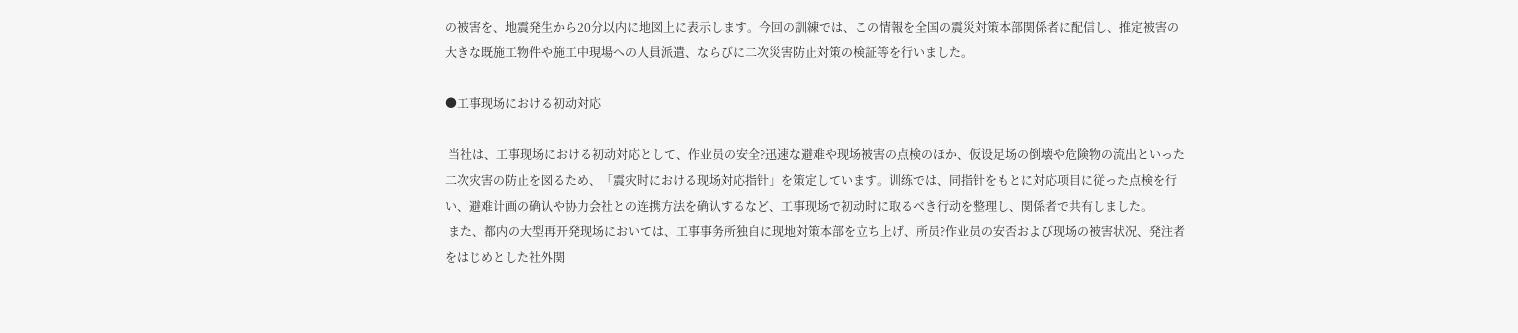の被害を、地震発生から20分以内に地図上に表示します。今回の訓練では、この情報を全国の震災対策本部関係者に配信し、推定被害の大きな既施工物件や施工中現場への人員派遣、ならびに二次災害防止対策の検証等を行いました。

●工事现场における初动対応

 当社は、工事现场における初动対応として、作业员の安全?迅速な避难や现场被害の点検のほか、仮设足场の倒壊や危険物の流出といった二次灾害の防止を図るため、「震灾时における现场対応指针」を策定しています。训练では、同指针をもとに対応项目に従った点検を行い、避难计画の确认や协力会社との连携方法を确认するなど、工事现场で初动时に取るべき行动を整理し、関係者で共有しました。
 また、都内の大型再开発现场においては、工事事务所独自に现地対策本部を立ち上げ、所员?作业员の安否および现场の被害状况、発注者をはじめとした社外関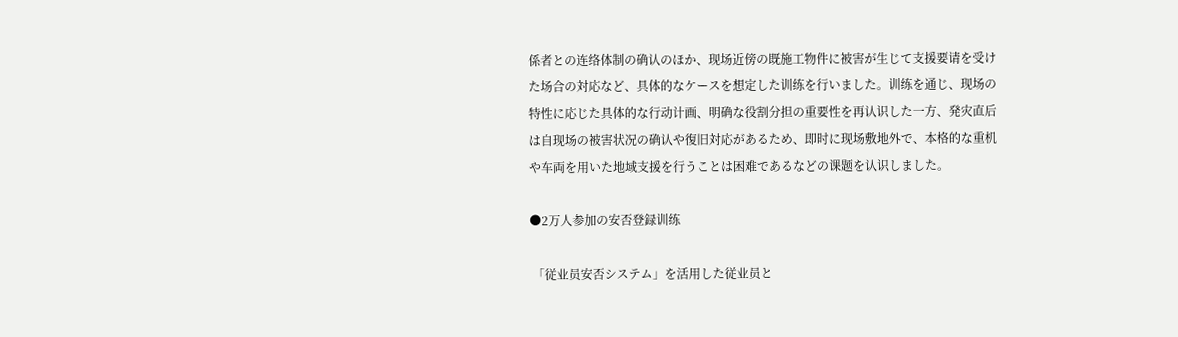係者との连络体制の确认のほか、现场近傍の既施工物件に被害が生じて支援要请を受けた场合の対応など、具体的なケースを想定した训练を行いました。训练を通じ、现场の特性に応じた具体的な行动计画、明确な役割分担の重要性を再认识した一方、発灾直后は自现场の被害状况の确认や復旧対応があるため、即时に现场敷地外で、本格的な重机や车両を用いた地域支援を行うことは困难であるなどの课题を认识しました。

●2万人参加の安否登録训练

 「従业员安否システム」を活用した従业员と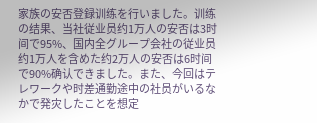家族の安否登録训练を行いました。训练の结果、当社従业员约1万人の安否は3时间で95%、国内全グループ会社の従业员约1万人を含めた约2万人の安否は6时间で90%确认できました。また、今回はテレワークや时差通勤途中の社员がいるなかで発灾したことを想定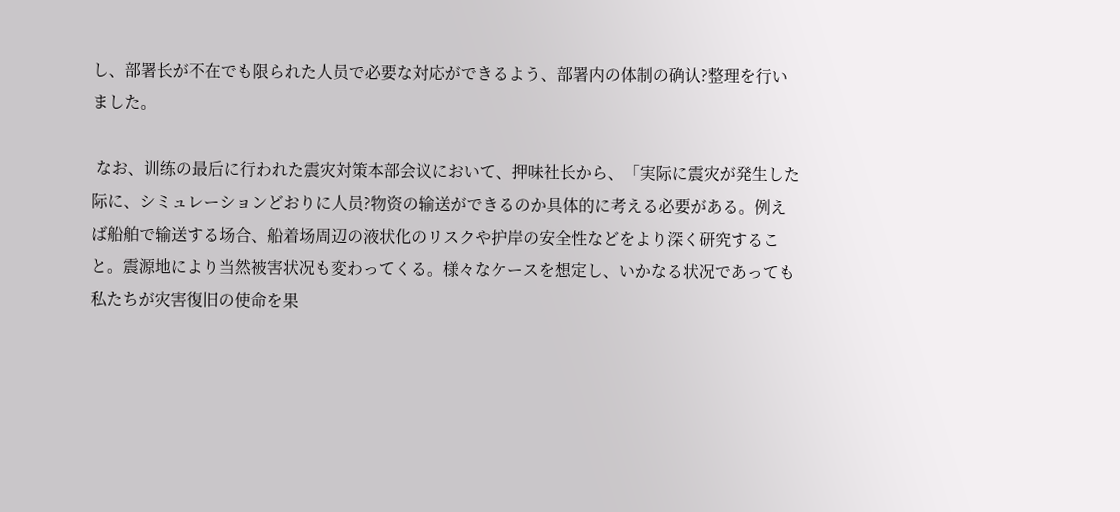し、部署长が不在でも限られた人员で必要な対応ができるよう、部署内の体制の确认?整理を行いました。

 なお、训练の最后に行われた震灾対策本部会议において、押味社长から、「実际に震灾が発生した际に、シミュレーションどおりに人员?物资の输送ができるのか具体的に考える必要がある。例えば船舶で输送する场合、船着场周辺の液状化のリスクや护岸の安全性などをより深く研究すること。震源地により当然被害状况も変わってくる。様々なケースを想定し、いかなる状况であっても私たちが灾害復旧の使命を果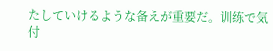たしていけるような备えが重要だ。训练で気付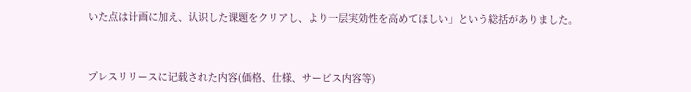いた点は计画に加え、认识した课题をクリアし、より一层実効性を高めてほしい」という総括がありました。



プレスリリースに记载された内容(価格、仕様、サービス内容等)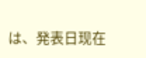は、発表日现在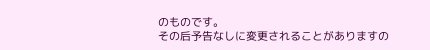のものです。
その后予告なしに変更されることがありますの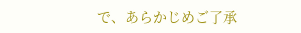で、あらかじめご了承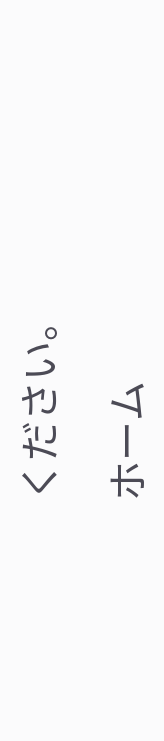ください。

ホーム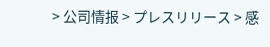> 公司情报 > プレスリリース > 感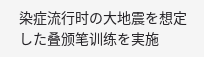染症流行时の大地震を想定した叠颁笔训练を実施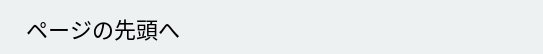ページの先頭へ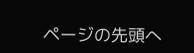ページの先頭へ